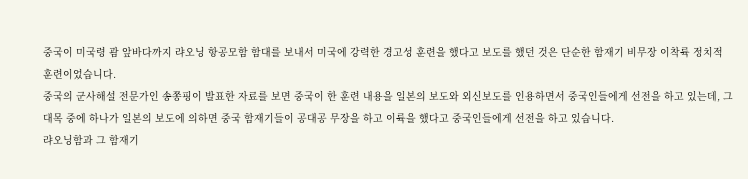중국이 미국령 괌 앞바다까지 랴오닝 항공모함 함대를 보내서 미국에 강력한 경고성 훈련을 했다고 보도를 했던 것은 단순한 함재기 비무장 이착륙 정치적 훈련이었습니다.
중국의 군사해설 전문가인 송쫑핑이 발표한 자료를 보면 중국이 한 훈련 내용을 일본의 보도와 외신보도를 인용하면서 중국인들에게 선전을 하고 있는데, 그 대목 중에 하나가 일본의 보도에 의하면 중국 함재기들이 공대공 무장을 하고 이륙을 했다고 중국인들에게 선전을 하고 있습니다.
랴오닝함과 그 함재기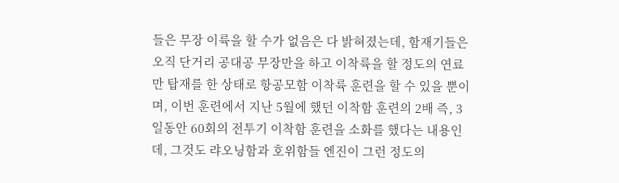들은 무장 이륙을 할 수가 없음은 다 밝혀졌는데, 함재기들은 오직 단거리 공대공 무장만을 하고 이착륙을 할 정도의 연료만 탑재를 한 상태로 항공모함 이착륙 훈련을 할 수 있을 뿐이며, 이번 훈련에서 지난 5월에 했던 이착함 훈련의 2배 즉, 3일동안 60회의 전투기 이착함 훈련을 소화를 했다는 내용인데, 그것도 랴오닝함과 호위함들 엔진이 그런 정도의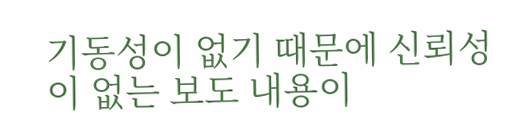기동성이 없기 때문에 신뢰성이 없는 보도 내용이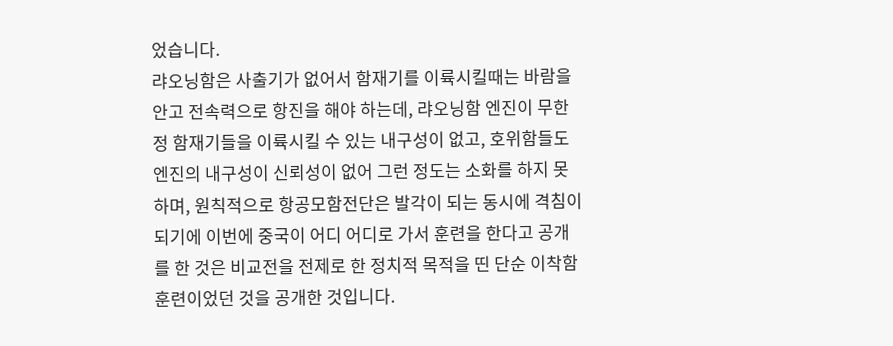었습니다.
랴오닝함은 사출기가 없어서 함재기를 이륙시킬때는 바람을 안고 전속력으로 항진을 해야 하는데, 랴오닝함 엔진이 무한정 함재기들을 이륙시킬 수 있는 내구성이 없고, 호위함들도 엔진의 내구성이 신뢰성이 없어 그런 정도는 소화를 하지 못하며, 원칙적으로 항공모함전단은 발각이 되는 동시에 격침이 되기에 이번에 중국이 어디 어디로 가서 훈련을 한다고 공개를 한 것은 비교전을 전제로 한 정치적 목적을 띤 단순 이착함 훈련이었던 것을 공개한 것입니다.